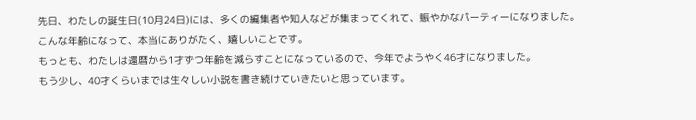先日、わたしの誕生日(10月24日)には、多くの編集者や知人などが集まってくれて、賑やかなパーティーになりました。
こんな年齢になって、本当にありがたく、嬉しいことです。
もっとも、わたしは還暦から1才ずつ年齢を減らすことになっているので、今年でようやく46才になりました。
もう少し、40才くらいまでは生々しい小説を書き続けていきたいと思っています。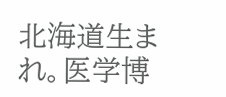北海道生まれ。医学博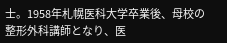士。1958年札幌医科大学卒業後、母校の整形外科講師となり、医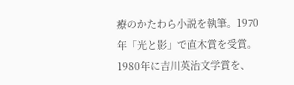療のかたわら小説を執筆。1970年「光と影」で直木賞を受賞。 1980年に吉川英治文学賞を、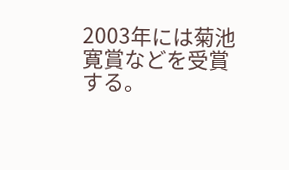2003年には菊池寛賞などを受賞する。